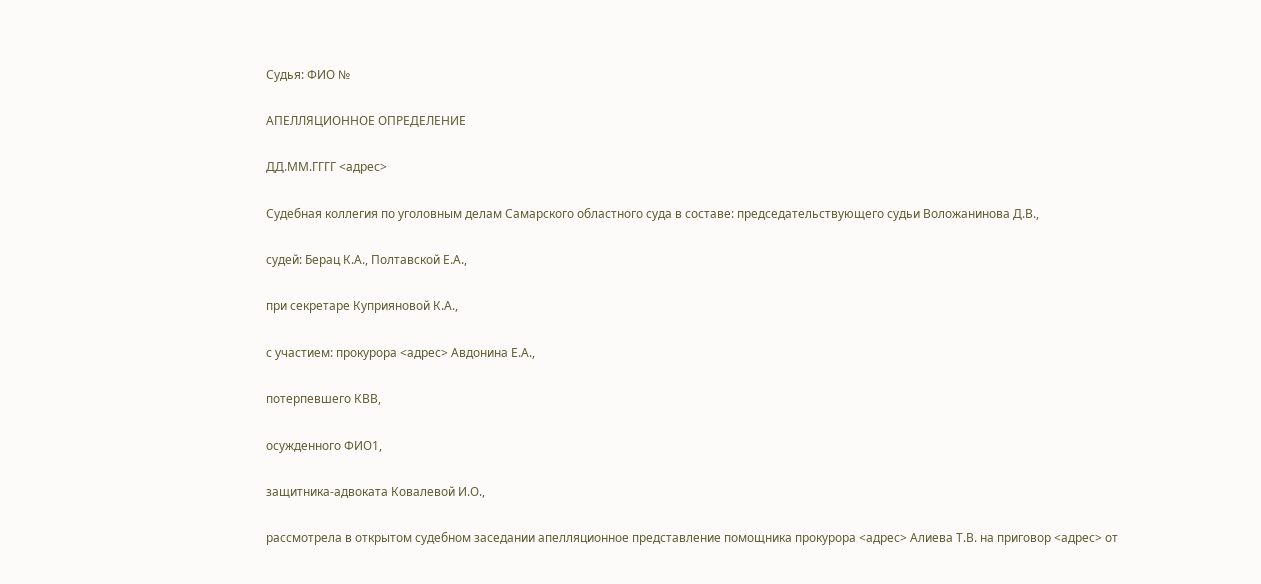Судья: ФИО №

АПЕЛЛЯЦИОННОЕ ОПРЕДЕЛЕНИЕ

ДД.ММ.ГГГГ <адрес>

Судебная коллегия по уголовным делам Самарского областного суда в составе: председательствующего судьи Воложанинова Д.В.,

судей: Берац К.А., Полтавской Е.А.,

при секретаре Куприяновой К.А.,

с участием: прокурора <адрес> Авдонина Е.А.,

потерпевшего КВВ,

осужденного ФИО1,

защитника-адвоката Ковалевой И.О.,

рассмотрела в открытом судебном заседании апелляционное представление помощника прокурора <адрес> Алиева Т.В. на приговор <адрес> от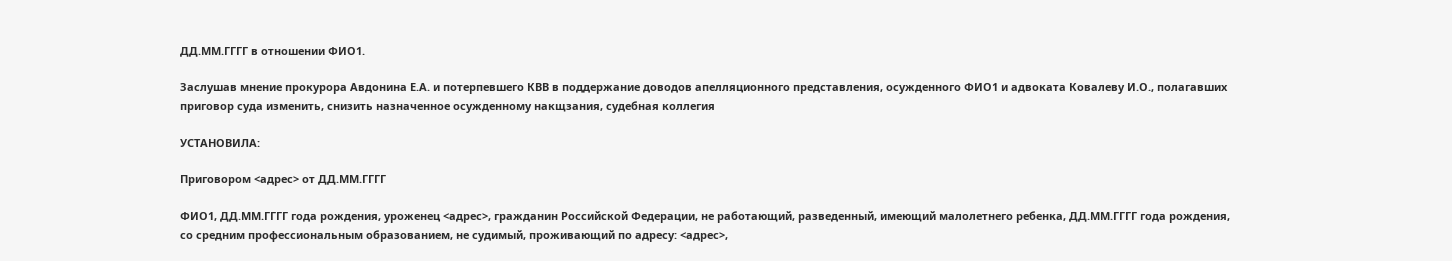ДД.ММ.ГГГГ в отношении ФИО1.

Заслушав мнение прокурора Авдонина Е.А. и потерпевшего КВВ в поддержание доводов апелляционного представления, осужденного ФИО1 и адвоката Ковалеву И.О., полагавших приговор суда изменить, снизить назначенное осужденному накщзания, судебная коллегия

УСТАНОВИЛА:

Приговором <адрес> от ДД.ММ.ГГГГ

ФИО1, ДД.ММ.ГГГГ года рождения, уроженец <адрес>, гражданин Российской Федерации, не работающий, разведенный, имеющий малолетнего ребенка, ДД.ММ.ГГГГ года рождения, со средним профессиональным образованием, не судимый, проживающий по адресу: <адрес>,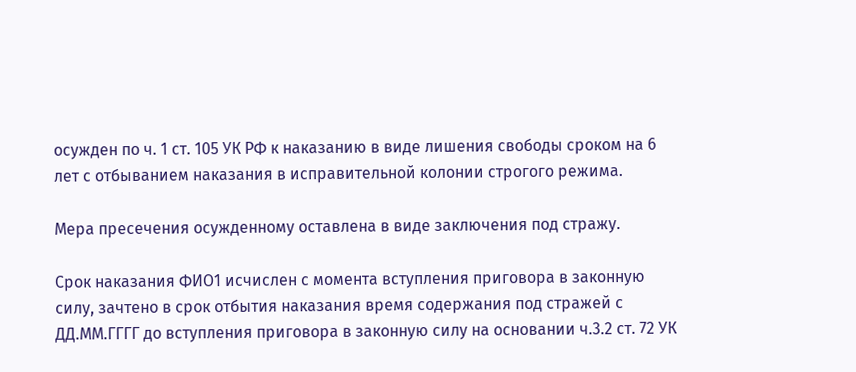осужден по ч. 1 ст. 105 УК РФ к наказанию в виде лишения свободы сроком на 6 лет с отбыванием наказания в исправительной колонии строгого режима.

Мера пресечения осужденному оставлена в виде заключения под стражу.

Срок наказания ФИО1 исчислен с момента вступления приговора в законную силу, зачтено в срок отбытия наказания время содержания под стражей с ДД.ММ.ГГГГ до вступления приговора в законную силу на основании ч.3.2 ст. 72 УК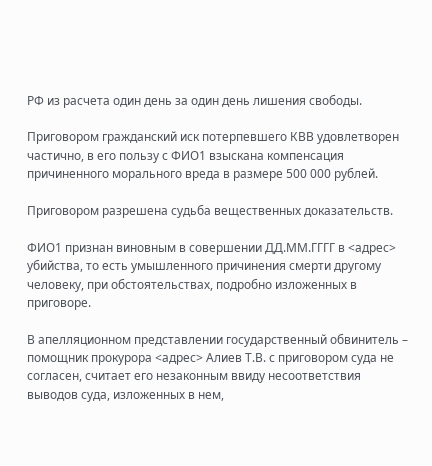РФ из расчета один день за один день лишения свободы.

Приговором гражданский иск потерпевшего КВВ удовлетворен частично, в его пользу с ФИО1 взыскана компенсация причиненного морального вреда в размере 500 000 рублей.

Приговором разрешена судьба вещественных доказательств.

ФИО1 признан виновным в совершении ДД.ММ.ГГГГ в <адрес> убийства, то есть умышленного причинения смерти другому человеку, при обстоятельствах, подробно изложенных в приговоре.

В апелляционном представлении государственный обвинитель – помощник прокурора <адрес> Алиев Т.В. с приговором суда не согласен, считает его незаконным ввиду несоответствия выводов суда, изложенных в нем,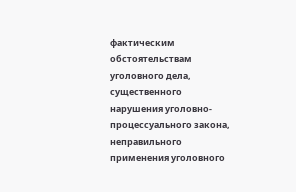фактическим обстоятельствам уголовного дела, существенного нарушения уголовно-процессуального закона, неправильного применения уголовного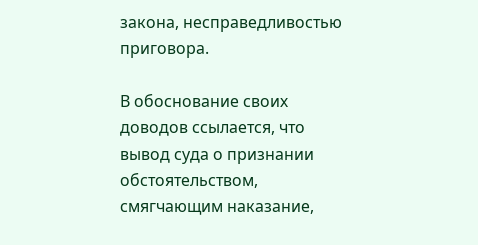закона, несправедливостью приговора.

В обоснование своих доводов ссылается, что вывод суда о признании обстоятельством, смягчающим наказание,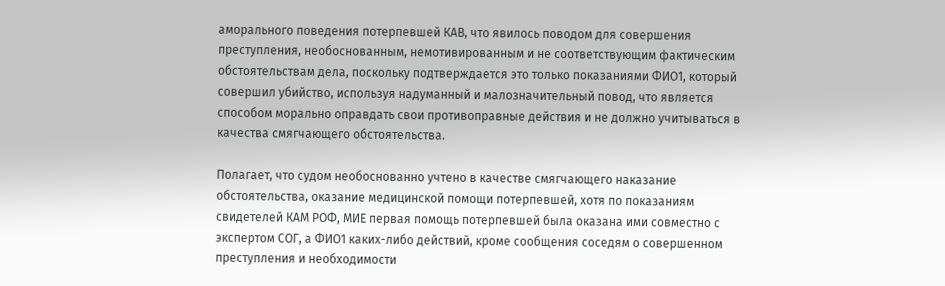аморального поведения потерпевшей КАВ, что явилось поводом для совершения преступления, необоснованным, немотивированным и не соответствующим фактическим обстоятельствам дела, поскольку подтверждается это только показаниями ФИО1, который совершил убийство, используя надуманный и малозначительный повод, что является способом морально оправдать свои противоправные действия и не должно учитываться в качества смягчающего обстоятельства.

Полагает, что судом необоснованно учтено в качестве смягчающего наказание обстоятельства, оказание медицинской помощи потерпевшей, хотя по показаниям свидетелей КАМ РОФ, МИЕ первая помощь потерпевшей была оказана ими совместно с экспертом СОГ, а ФИО1 каких-либо действий, кроме сообщения соседям о совершенном преступления и необходимости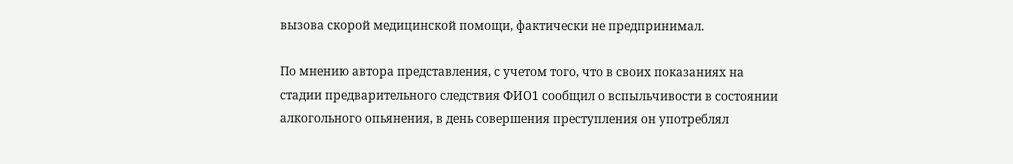вызова скорой медицинской помощи, фактически не предпринимал.

По мнению автора представления, с учетом того, что в своих показаниях на стадии предварительного следствия ФИО1 сообщил о вспыльчивости в состоянии алкогольного опьянения, в день совершения преступления он употреблял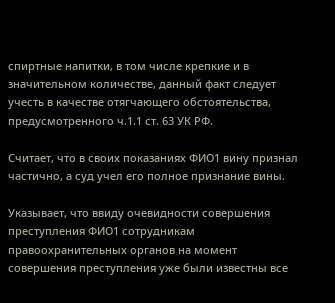спиртные напитки, в том числе крепкие и в значительном количестве, данный факт следует учесть в качестве отягчающего обстоятельства, предусмотренного ч.1.1 ст. 63 УК РФ.

Считает, что в своих показаниях ФИО1 вину признал частично, а суд учел его полное признание вины.

Указывает, что ввиду очевидности совершения преступления ФИО1 сотрудникам правоохранительных органов на момент совершения преступления уже были известны все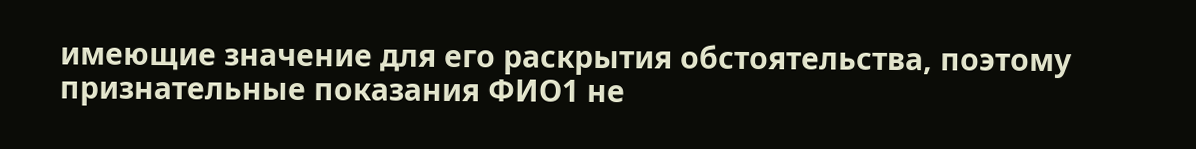имеющие значение для его раскрытия обстоятельства, поэтому признательные показания ФИО1 не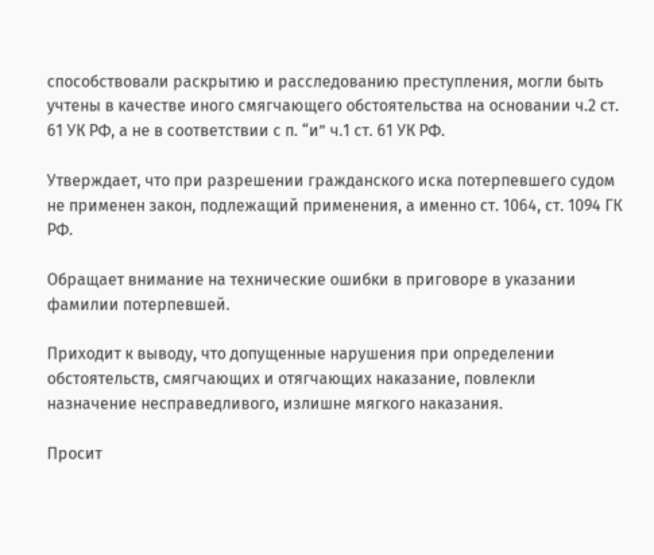способствовали раскрытию и расследованию преступления, могли быть учтены в качестве иного смягчающего обстоятельства на основании ч.2 ст. 61 УК РФ, а не в соответствии с п. “и” ч.1 ст. 61 УК РФ.

Утверждает, что при разрешении гражданского иска потерпевшего судом не применен закон, подлежащий применения, а именно ст. 1064, ст. 1094 ГК РФ.

Обращает внимание на технические ошибки в приговоре в указании фамилии потерпевшей.

Приходит к выводу, что допущенные нарушения при определении обстоятельств, смягчающих и отягчающих наказание, повлекли назначение несправедливого, излишне мягкого наказания.

Просит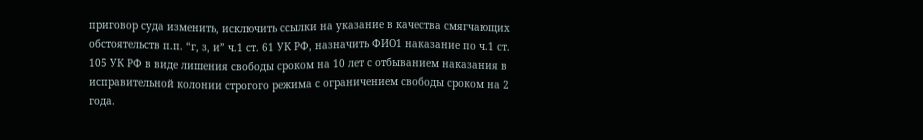приговор суда изменить, исключить ссылки на указание в качества смягчающих обстоятельств п.п. “г, з, и” ч.1 ст. 61 УК РФ, назначить ФИО1 наказание по ч.1 ст. 105 УК РФ в виде лишения свободы сроком на 10 лет с отбыванием наказания в исправительной колонии строгого режима с ограничением свободы сроком на 2 года.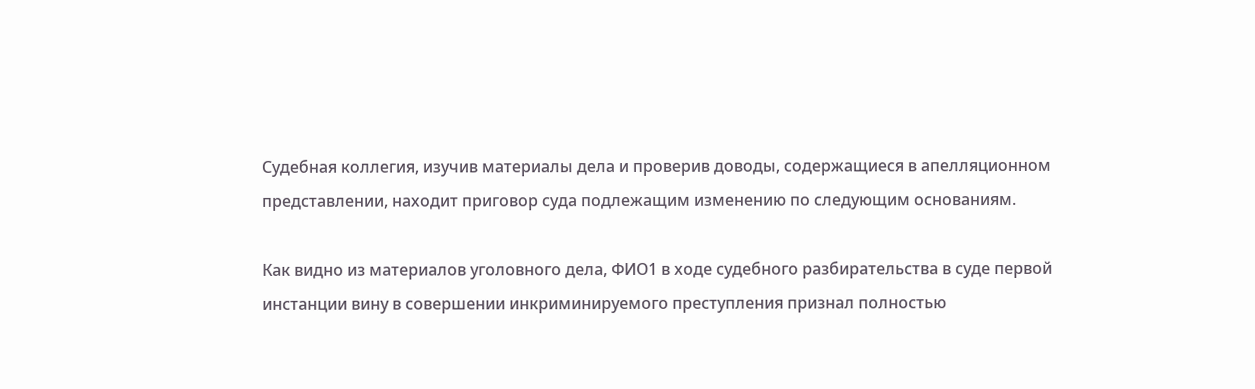Судебная коллегия, изучив материалы дела и проверив доводы, содержащиеся в апелляционном представлении, находит приговор суда подлежащим изменению по следующим основаниям.

Как видно из материалов уголовного дела, ФИО1 в ходе судебного разбирательства в суде первой инстанции вину в совершении инкриминируемого преступления признал полностью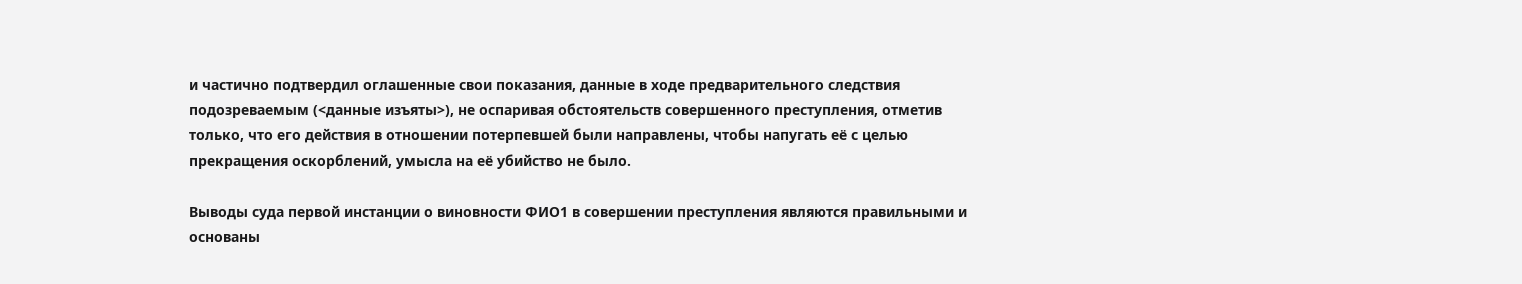и частично подтвердил оглашенные свои показания, данные в ходе предварительного следствия подозреваемым (<данные изъяты>), не оспаривая обстоятельств совершенного преступления, отметив только, что его действия в отношении потерпевшей были направлены, чтобы напугать её с целью прекращения оскорблений, умысла на её убийство не было.

Выводы суда первой инстанции о виновности ФИО1 в совершении преступления являются правильными и основаны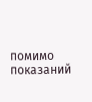помимо показаний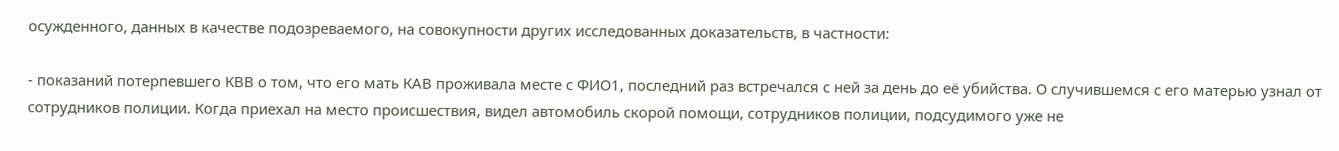осужденного, данных в качестве подозреваемого, на совокупности других исследованных доказательств, в частности:

- показаний потерпевшего КВВ о том, что его мать КАВ проживала месте с ФИО1, последний раз встречался с ней за день до её убийства. О случившемся с его матерью узнал от сотрудников полиции. Когда приехал на место происшествия, видел автомобиль скорой помощи, сотрудников полиции, подсудимого уже не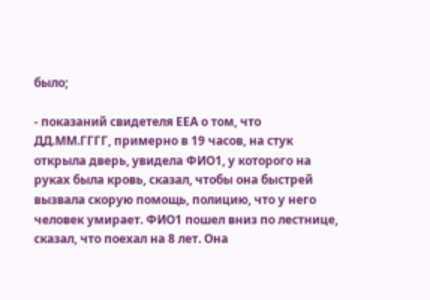было;

- показаний свидетеля ЕЕА о том, что ДД.ММ.ГГГГ, примерно в 19 часов, на стук открыла дверь, увидела ФИО1, у которого на руках была кровь, сказал, чтобы она быстрей вызвала скорую помощь, полицию, что у него человек умирает. ФИО1 пошел вниз по лестнице, сказал, что поехал на 8 лет. Она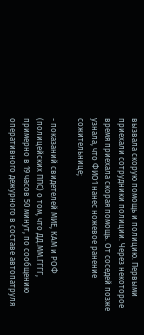вызвала скорую помощь и полицию. Первыми приехали сотрудники полиции. Через некоторое время приехала скорая помощь. От соседей позже узнала, что ФИО1 нанес ножевое ранение сожительнице;

- показаний свидетелей МИЕ, КАМ и РОФ (полицейских ППС) о том, что ДД.ММ.ГГГГ, примерно в 19 часов 50 минут, по сообщению оперативного дежурного в составе автопатруля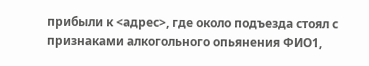прибыли к <адрес>, где около подъезда стоял с признаками алкогольного опьянения ФИО1,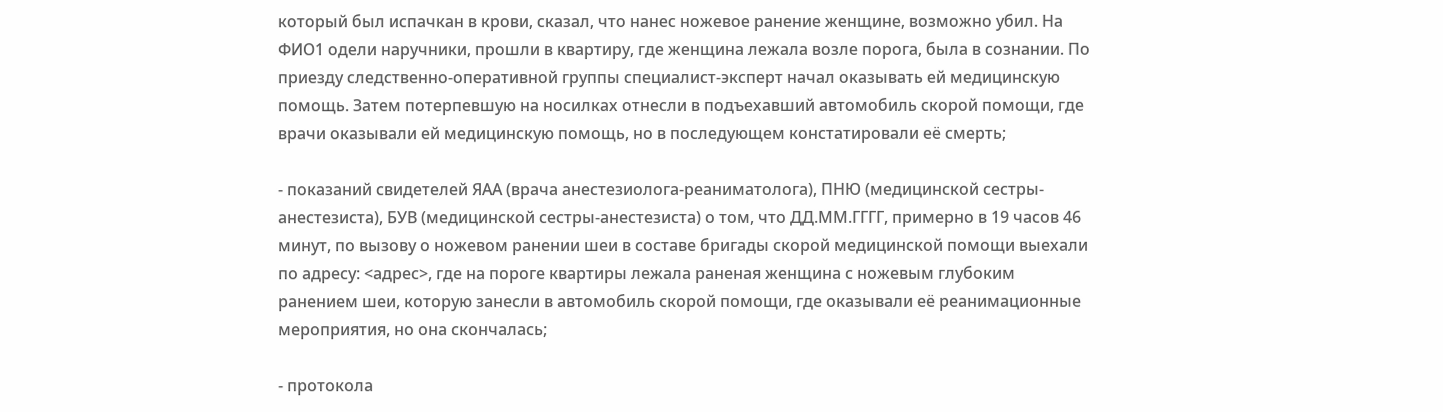который был испачкан в крови, сказал, что нанес ножевое ранение женщине, возможно убил. На ФИО1 одели наручники, прошли в квартиру, где женщина лежала возле порога, была в сознании. По приезду следственно-оперативной группы специалист-эксперт начал оказывать ей медицинскую помощь. Затем потерпевшую на носилках отнесли в подъехавший автомобиль скорой помощи, где врачи оказывали ей медицинскую помощь, но в последующем констатировали её смерть;

- показаний свидетелей ЯАА (врача анестезиолога-реаниматолога), ПНЮ (медицинской сестры-анестезиста), БУВ (медицинской сестры-анестезиста) о том, что ДД.ММ.ГГГГ, примерно в 19 часов 46 минут, по вызову о ножевом ранении шеи в составе бригады скорой медицинской помощи выехали по адресу: <адрес>, где на пороге квартиры лежала раненая женщина с ножевым глубоким ранением шеи, которую занесли в автомобиль скорой помощи, где оказывали её реанимационные мероприятия, но она скончалась;

- протокола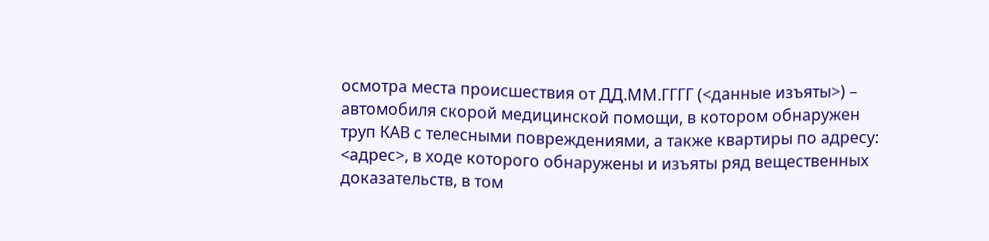осмотра места происшествия от ДД.ММ.ГГГГ (<данные изъяты>) – автомобиля скорой медицинской помощи, в котором обнаружен труп КАВ с телесными повреждениями, а также квартиры по адресу: <адрес>, в ходе которого обнаружены и изъяты ряд вещественных доказательств, в том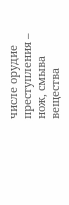числе орудие преступления – нож, смыва вещества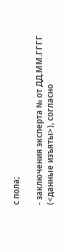с пола;

- заключения эксперта № от ДД.ММ.ГГГГ (<данные изъяты>), согласно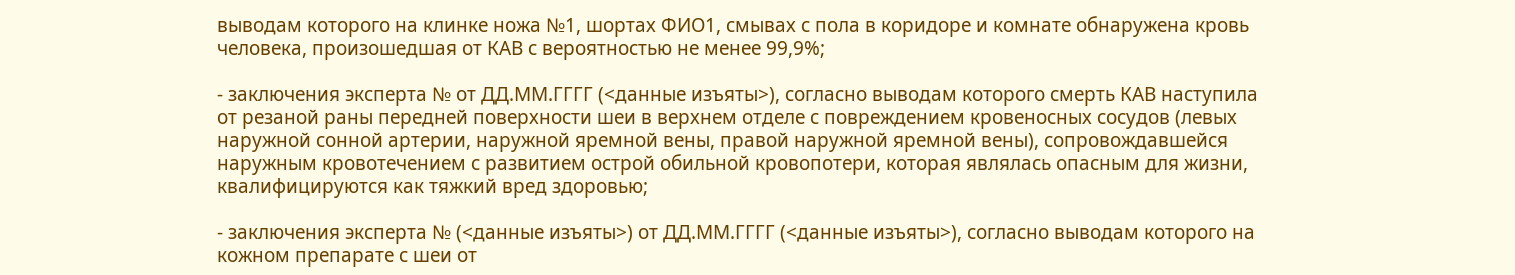выводам которого на клинке ножа №1, шортах ФИО1, смывах с пола в коридоре и комнате обнаружена кровь человека, произошедшая от КАВ с вероятностью не менее 99,9%;

- заключения эксперта № от ДД.ММ.ГГГГ (<данные изъяты>), согласно выводам которого смерть КАВ наступила от резаной раны передней поверхности шеи в верхнем отделе с повреждением кровеносных сосудов (левых наружной сонной артерии, наружной яремной вены, правой наружной яремной вены), сопровождавшейся наружным кровотечением с развитием острой обильной кровопотери, которая являлась опасным для жизни, квалифицируются как тяжкий вред здоровью;

- заключения эксперта № (<данные изъяты>) от ДД.ММ.ГГГГ (<данные изъяты>), согласно выводам которого на кожном препарате с шеи от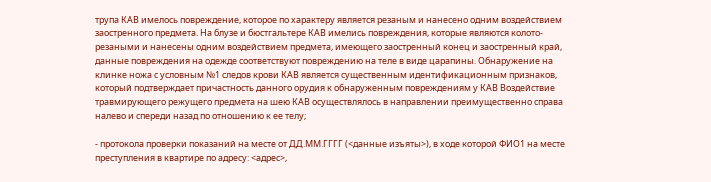трупа КАВ имелось повреждение, которое по характеру является резаным и нанесено одним воздействием заостренного предмета. На блузе и бюстгальтере КАВ имелись повреждения, которые являются колото-резаными и нанесены одним воздействием предмета, имеющего заостренный конец и заостренный край, данные повреждения на одежде соответствуют повреждению на теле в виде царапины. Обнаружение на клинке ножа с условным №1 следов крови КАВ является существенным идентификационным признаков, который подтверждает причастность данного орудия к обнаруженным повреждениям у КАВ Воздействие травмирующего режущего предмета на шею КАВ осуществлялось в направлении преимущественно справа налево и спереди назад по отношению к ее телу;

- протокола проверки показаний на месте от ДД.ММ.ГГГГ (<данные изъяты>), в ходе которой ФИО1 на месте преступления в квартире по адресу: <адрес>,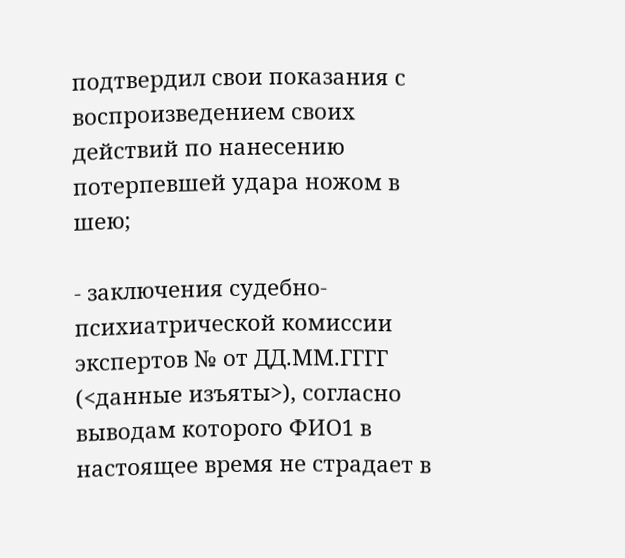подтвердил свои показания с воспроизведением своих действий по нанесению потерпевшей удара ножом в шею;

- заключения судебно-психиатрической комиссии экспертов № от ДД.ММ.ГГГГ (<данные изъяты>), согласно выводам которого ФИО1 в настоящее время не страдает в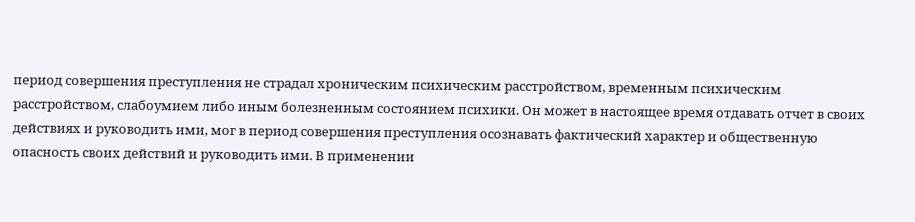период совершения преступления не страдал хроническим психическим расстройством, временным психическим расстройством, слабоумием либо иным болезненным состоянием психики. Он может в настоящее время отдавать отчет в своих действиях и руководить ими, мог в период совершения преступления осознавать фактический характер и общественную опасность своих действий и руководить ими. В применении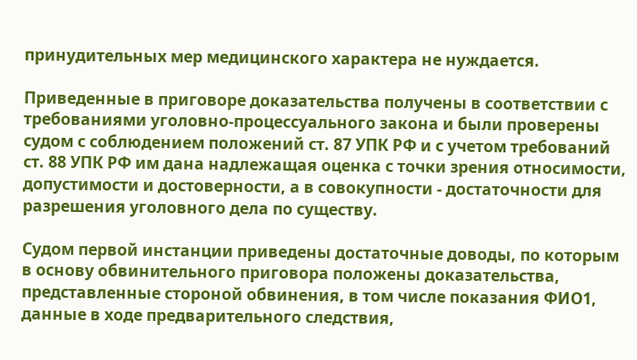принудительных мер медицинского характера не нуждается.

Приведенные в приговоре доказательства получены в соответствии с требованиями уголовно-процессуального закона и были проверены судом с соблюдением положений ст. 87 УПК РФ и с учетом требований ст. 88 УПК РФ им дана надлежащая оценка с точки зрения относимости, допустимости и достоверности, а в совокупности - достаточности для разрешения уголовного дела по существу.

Судом первой инстанции приведены достаточные доводы, по которым в основу обвинительного приговора положены доказательства, представленные стороной обвинения, в том числе показания ФИО1, данные в ходе предварительного следствия,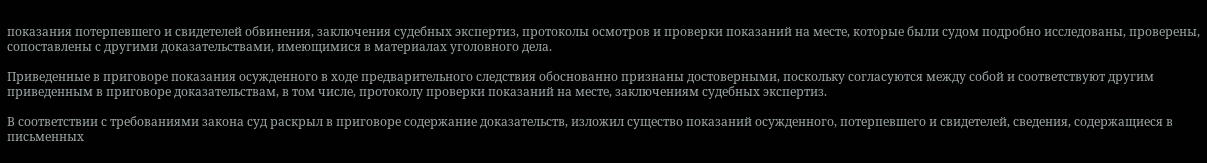показания потерпевшего и свидетелей обвинения, заключения судебных экспертиз, протоколы осмотров и проверки показаний на месте, которые были судом подробно исследованы, проверены, сопоставлены с другими доказательствами, имеющимися в материалах уголовного дела.

Приведенные в приговоре показания осужденного в ходе предварительного следствия обоснованно признаны достоверными, поскольку согласуются между собой и соответствуют другим приведенным в приговоре доказательствам, в том числе, протоколу проверки показаний на месте, заключениям судебных экспертиз.

В соответствии с требованиями закона суд раскрыл в приговоре содержание доказательств, изложил существо показаний осужденного, потерпевшего и свидетелей, сведения, содержащиеся в письменных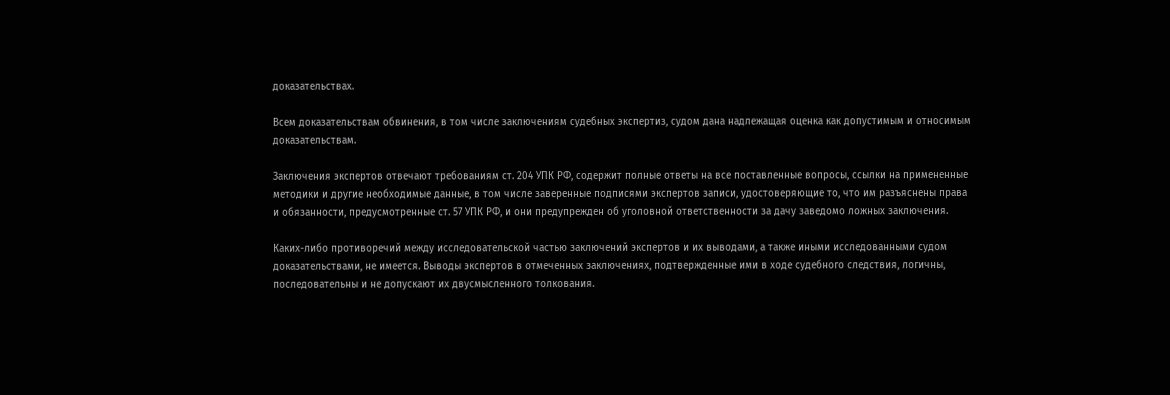доказательствах.

Всем доказательствам обвинения, в том числе заключениям судебных экспертиз, судом дана надлежащая оценка как допустимым и относимым доказательствам.

Заключения экспертов отвечают требованиям ст. 204 УПК РФ, содержит полные ответы на все поставленные вопросы, ссылки на примененные методики и другие необходимые данные, в том числе заверенные подписями экспертов записи, удостоверяющие то, что им разъяснены права и обязанности, предусмотренные ст. 57 УПК РФ, и они предупрежден об уголовной ответственности за дачу заведомо ложных заключения.

Каких-либо противоречий между исследовательской частью заключений экспертов и их выводами, а также иными исследованными судом доказательствами, не имеется. Выводы экспертов в отмеченных заключениях, подтвержденные ими в ходе судебного следствия, логичны, последовательны и не допускают их двусмысленного толкования.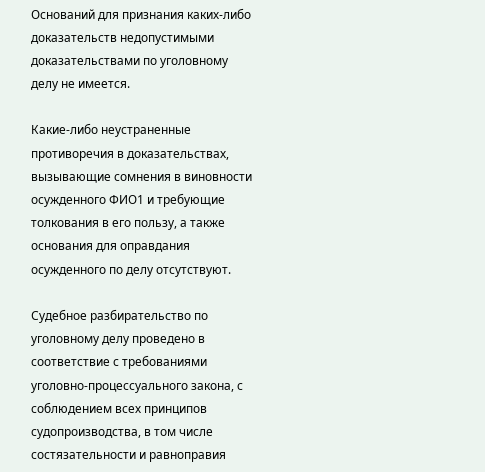Оснований для признания каких-либо доказательств недопустимыми доказательствами по уголовному делу не имеется.

Какие-либо неустраненные противоречия в доказательствах, вызывающие сомнения в виновности осужденного ФИО1 и требующие толкования в его пользу, а также основания для оправдания осужденного по делу отсутствуют.

Судебное разбирательство по уголовному делу проведено в соответствие с требованиями уголовно-процессуального закона, с соблюдением всех принципов судопроизводства, в том числе состязательности и равноправия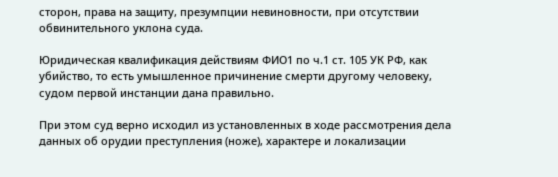сторон, права на защиту, презумпции невиновности, при отсутствии обвинительного уклона суда.

Юридическая квалификация действиям ФИО1 по ч.1 ст. 105 УК РФ, как убийство, то есть умышленное причинение смерти другому человеку, судом первой инстанции дана правильно.

При этом суд верно исходил из установленных в ходе рассмотрения дела данных об орудии преступления (ноже), характере и локализации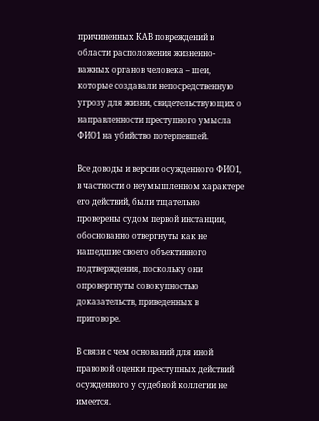причиненных КАВ повреждений в области расположения жизненно-важных органов человека – шеи, которые создавали непосредственную угрозу для жизни, свидетельствующих о направленности преступного умысла ФИО1 на убийство потерпевшей.

Все доводы и версии осужденного ФИО1, в частности о неумышленном характере его действий, были тщательно проверены судом первой инстанции, обоснованно отвергнуты как не нашедшие своего объективного подтверждения, поскольку они опровергнуты совокупностью доказательств, приведенных в приговоре.

В связи с чем оснований для иной правовой оценки преступных действий осужденного у судебной коллегии не имеется.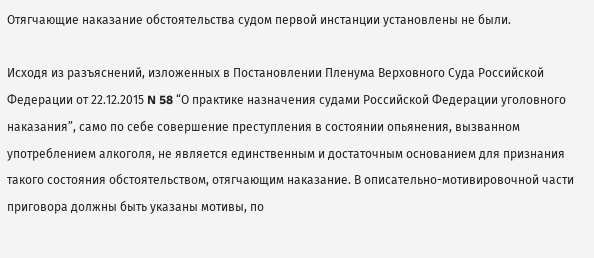Отягчающие наказание обстоятельства судом первой инстанции установлены не были.

Исходя из разъяснений, изложенных в Постановлении Пленума Верховного Суда Российской Федерации от 22.12.2015 N 58 “О практике назначения судами Российской Федерации уголовного наказания”, само по себе совершение преступления в состоянии опьянения, вызванном употреблением алкоголя, не является единственным и достаточным основанием для признания такого состояния обстоятельством, отягчающим наказание. В описательно-мотивировочной части приговора должны быть указаны мотивы, по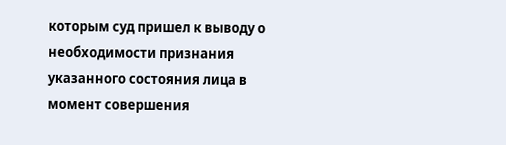которым суд пришел к выводу о необходимости признания указанного состояния лица в момент совершения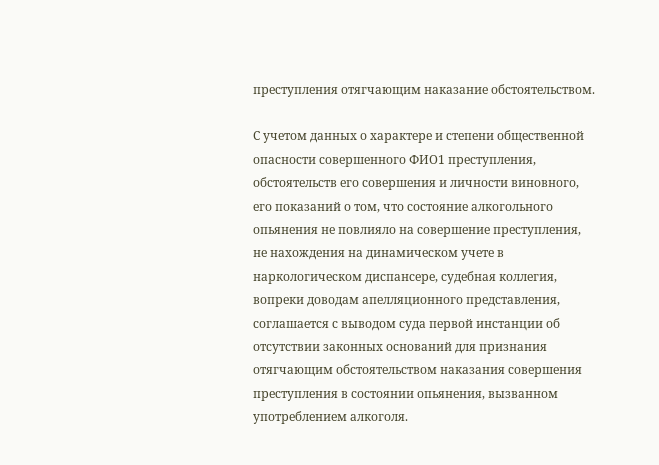преступления отягчающим наказание обстоятельством.

С учетом данных о характере и степени общественной опасности совершенного ФИО1 преступления, обстоятельств его совершения и личности виновного, его показаний о том, что состояние алкогольного опьянения не повлияло на совершение преступления, не нахождения на динамическом учете в наркологическом диспансере, судебная коллегия, вопреки доводам апелляционного представления, соглашается с выводом суда первой инстанции об отсутствии законных оснований для признания отягчающим обстоятельством наказания совершения преступления в состоянии опьянения, вызванном употреблением алкоголя.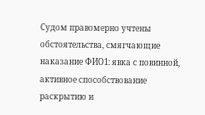Судом правомерно учтены обстоятельства, смягчающие наказание ФИО1: явка с повинной, активное способствование раскрытию и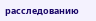расследованию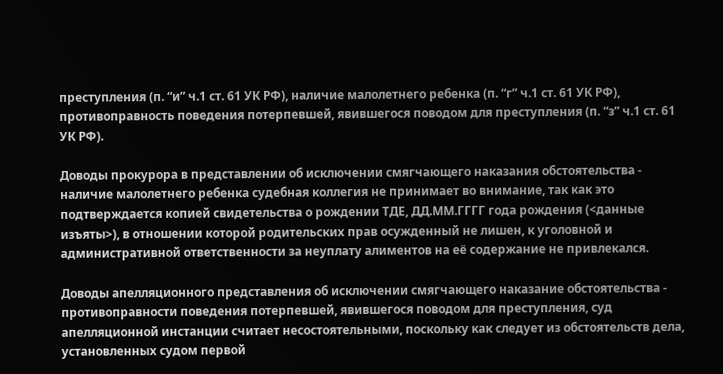преступления (п. “и” ч.1 ст. 61 УК РФ), наличие малолетнего ребенка (п. “г” ч.1 ст. 61 УК РФ), противоправность поведения потерпевшей, явившегося поводом для преступления (п. “з” ч.1 ст. 61 УК РФ).

Доводы прокурора в представлении об исключении смягчающего наказания обстоятельства - наличие малолетнего ребенка судебная коллегия не принимает во внимание, так как это подтверждается копией свидетельства о рождении ТДЕ, ДД.ММ.ГГГГ года рождения (<данные изъяты>), в отношении которой родительских прав осужденный не лишен, к уголовной и административной ответственности за неуплату алиментов на её содержание не привлекался.

Доводы апелляционного представления об исключении смягчающего наказание обстоятельства - противоправности поведения потерпевшей, явившегося поводом для преступления, суд апелляционной инстанции считает несостоятельными, поскольку как следует из обстоятельств дела, установленных судом первой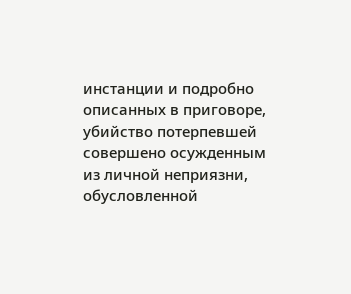инстанции и подробно описанных в приговоре, убийство потерпевшей совершено осужденным из личной неприязни, обусловленной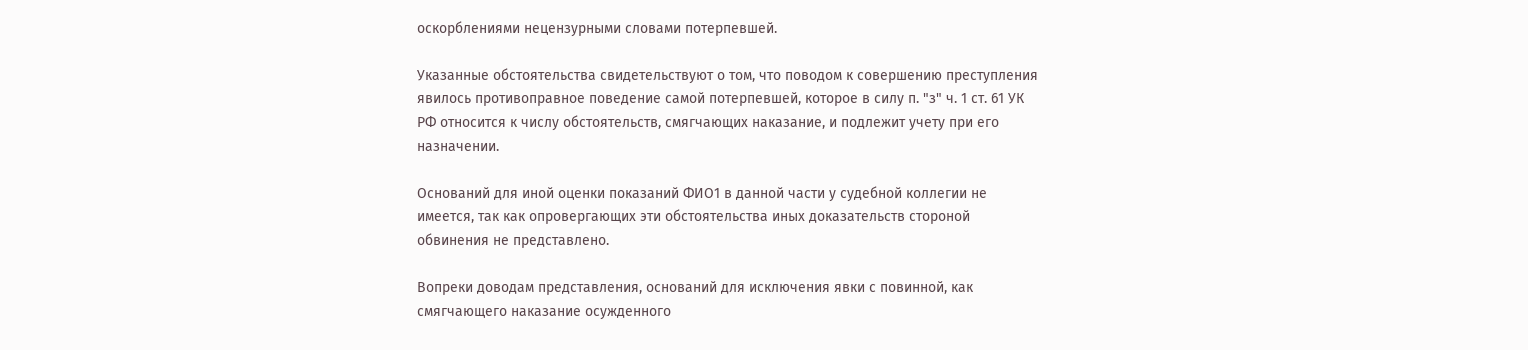оскорблениями нецензурными словами потерпевшей.

Указанные обстоятельства свидетельствуют о том, что поводом к совершению преступления явилось противоправное поведение самой потерпевшей, которое в силу п. "з" ч. 1 ст. 61 УК РФ относится к числу обстоятельств, смягчающих наказание, и подлежит учету при его назначении.

Оснований для иной оценки показаний ФИО1 в данной части у судебной коллегии не имеется, так как опровергающих эти обстоятельства иных доказательств стороной обвинения не представлено.

Вопреки доводам представления, оснований для исключения явки с повинной, как смягчающего наказание осужденного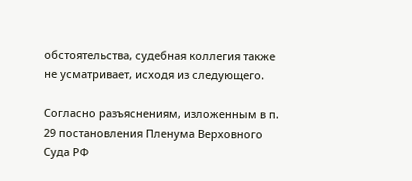обстоятельства, судебная коллегия также не усматривает, исходя из следующего.

Согласно разъяснениям, изложенным в п. 29 постановления Пленума Верховного Суда РФ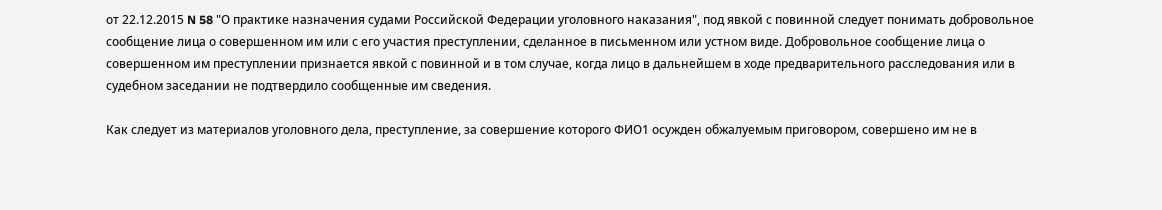от 22.12.2015 N 58 "О практике назначения судами Российской Федерации уголовного наказания", под явкой с повинной следует понимать добровольное сообщение лица о совершенном им или с его участия преступлении, сделанное в письменном или устном виде. Добровольное сообщение лица о совершенном им преступлении признается явкой с повинной и в том случае, когда лицо в дальнейшем в ходе предварительного расследования или в судебном заседании не подтвердило сообщенные им сведения.

Как следует из материалов уголовного дела, преступление, за совершение которого ФИО1 осужден обжалуемым приговором, совершено им не в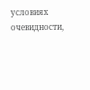условиях очевидности,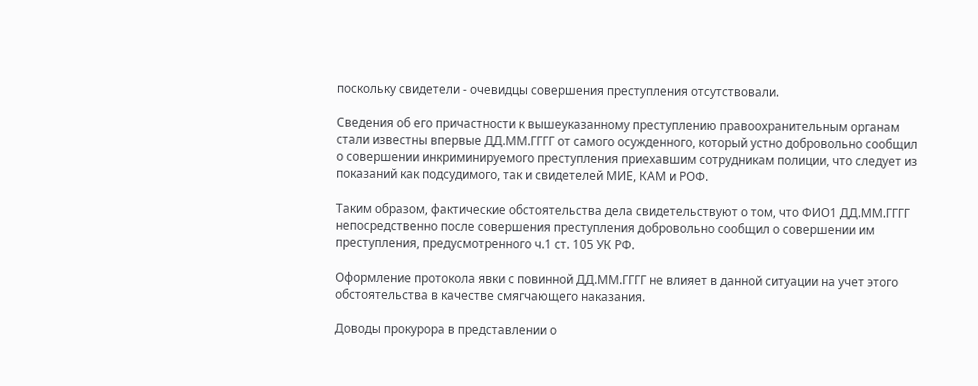поскольку свидетели - очевидцы совершения преступления отсутствовали.

Сведения об его причастности к вышеуказанному преступлению правоохранительным органам стали известны впервые ДД.ММ.ГГГГ от самого осужденного, который устно добровольно сообщил о совершении инкриминируемого преступления приехавшим сотрудникам полиции, что следует из показаний как подсудимого, так и свидетелей МИЕ, КАМ и РОФ.

Таким образом, фактические обстоятельства дела свидетельствуют о том, что ФИО1 ДД.ММ.ГГГГ непосредственно после совершения преступления добровольно сообщил о совершении им преступления, предусмотренного ч.1 ст. 105 УК РФ.

Оформление протокола явки с повинной ДД.ММ.ГГГГ не влияет в данной ситуации на учет этого обстоятельства в качестве смягчающего наказания.

Доводы прокурора в представлении о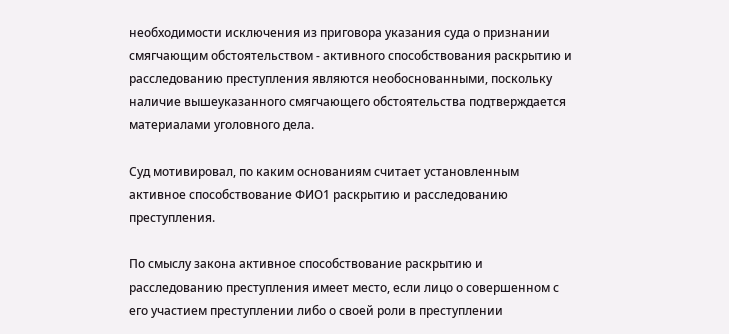необходимости исключения из приговора указания суда о признании смягчающим обстоятельством - активного способствования раскрытию и расследованию преступления являются необоснованными, поскольку наличие вышеуказанного смягчающего обстоятельства подтверждается материалами уголовного дела.

Суд мотивировал, по каким основаниям считает установленным активное способствование ФИО1 раскрытию и расследованию преступления.

По смыслу закона активное способствование раскрытию и расследованию преступления имеет место, если лицо о совершенном с его участием преступлении либо о своей роли в преступлении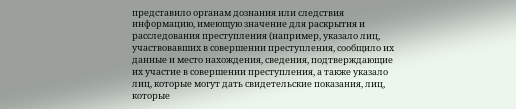представило органам дознания или следствия информацию, имеющую значение для раскрытия и расследования преступления (например, указало лиц, участвовавших в совершении преступления, сообщило их данные и место нахождения, сведения, подтверждающие их участие в совершении преступления, а также указало лиц, которые могут дать свидетельские показания, лиц, которые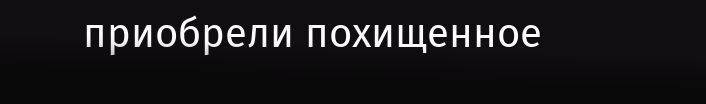приобрели похищенное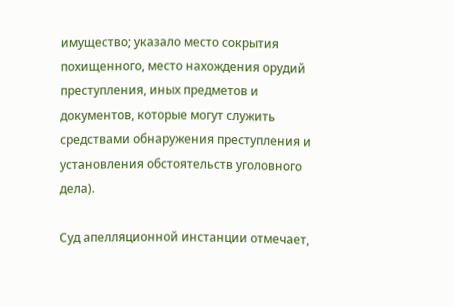имущество; указало место сокрытия похищенного, место нахождения орудий преступления, иных предметов и документов, которые могут служить средствами обнаружения преступления и установления обстоятельств уголовного дела).

Суд апелляционной инстанции отмечает,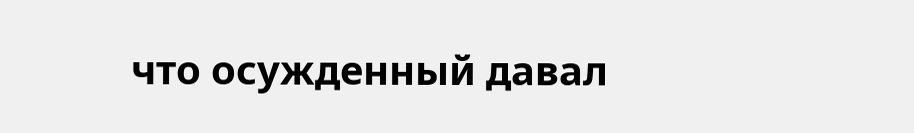что осужденный давал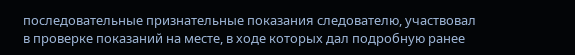последовательные признательные показания следователю, участвовал в проверке показаний на месте, в ходе которых дал подробную ранее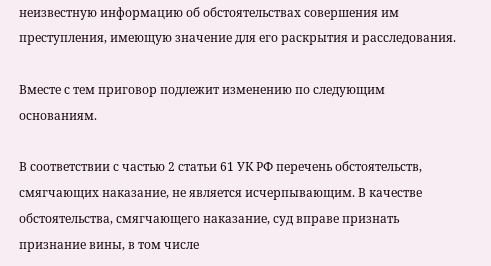неизвестную информацию об обстоятельствах совершения им преступления, имеющую значение для его раскрытия и расследования.

Вместе с тем приговор подлежит изменению по следующим основаниям.

В соответствии с частью 2 статьи 61 УК РФ перечень обстоятельств, смягчающих наказание, не является исчерпывающим. В качестве обстоятельства, смягчающего наказание, суд вправе признать признание вины, в том числе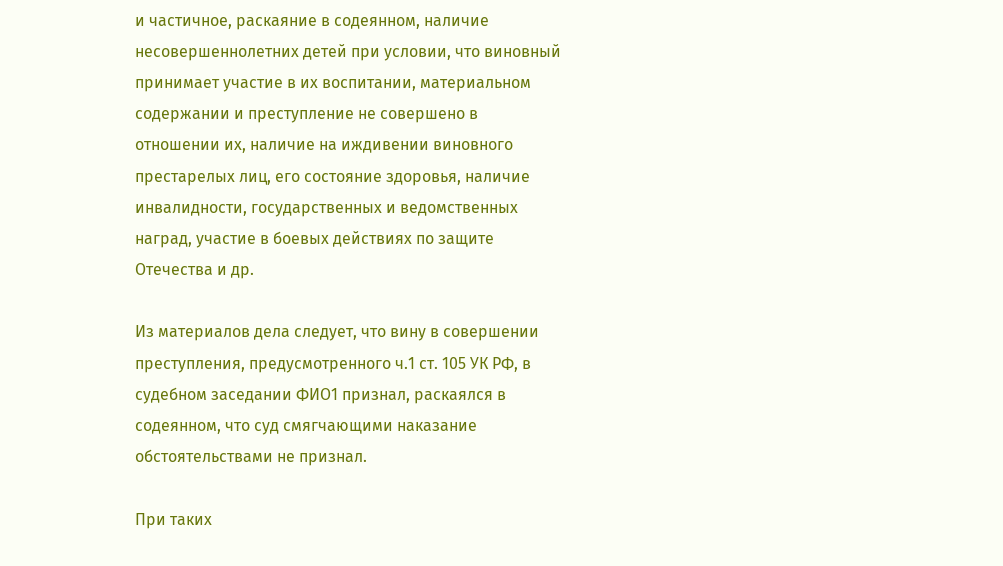и частичное, раскаяние в содеянном, наличие несовершеннолетних детей при условии, что виновный принимает участие в их воспитании, материальном содержании и преступление не совершено в отношении их, наличие на иждивении виновного престарелых лиц, его состояние здоровья, наличие инвалидности, государственных и ведомственных наград, участие в боевых действиях по защите Отечества и др.

Из материалов дела следует, что вину в совершении преступления, предусмотренного ч.1 ст. 105 УК РФ, в судебном заседании ФИО1 признал, раскаялся в содеянном, что суд смягчающими наказание обстоятельствами не признал.

При таких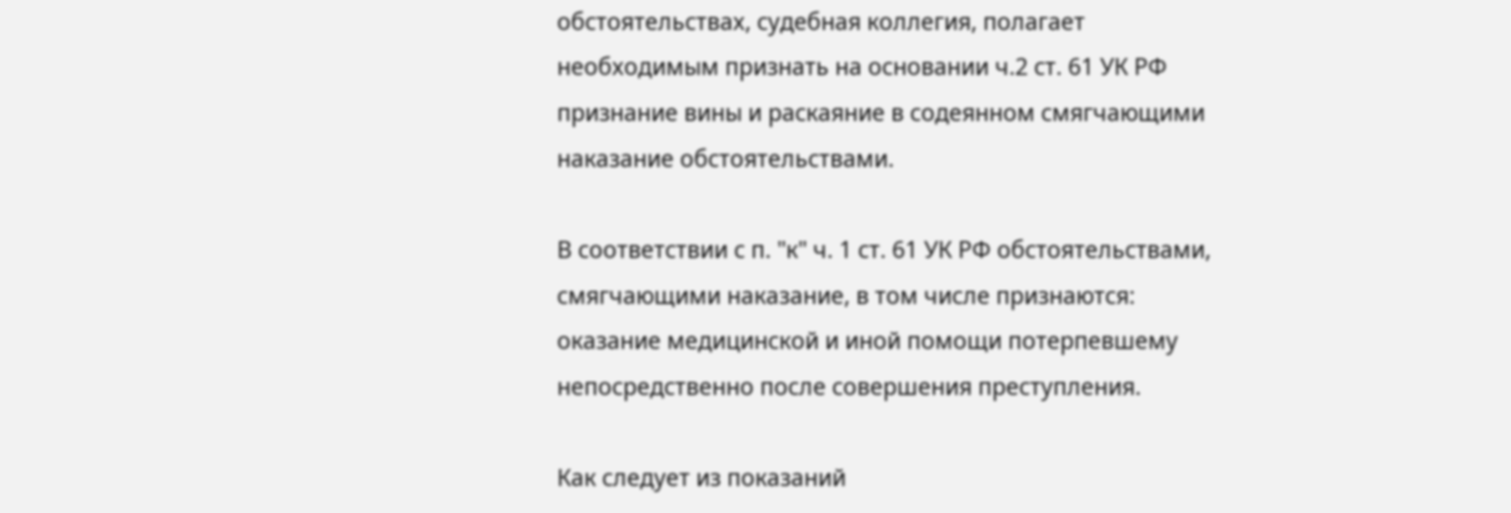обстоятельствах, судебная коллегия, полагает необходимым признать на основании ч.2 ст. 61 УК РФ признание вины и раскаяние в содеянном смягчающими наказание обстоятельствами.

В соответствии с п. "к" ч. 1 ст. 61 УК РФ обстоятельствами, смягчающими наказание, в том числе признаются: оказание медицинской и иной помощи потерпевшему непосредственно после совершения преступления.

Как следует из показаний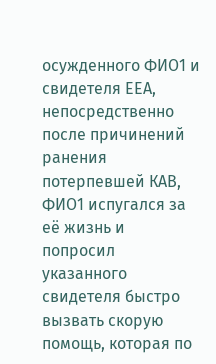осужденного ФИО1 и свидетеля ЕЕА, непосредственно после причинений ранения потерпевшей КАВ, ФИО1 испугался за её жизнь и попросил указанного свидетеля быстро вызвать скорую помощь, которая по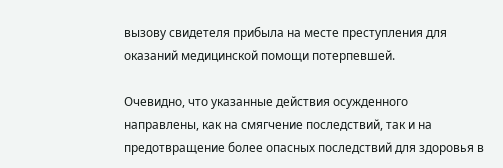вызову свидетеля прибыла на месте преступления для оказаний медицинской помощи потерпевшей.

Очевидно, что указанные действия осужденного направлены, как на смягчение последствий, так и на предотвращение более опасных последствий для здоровья в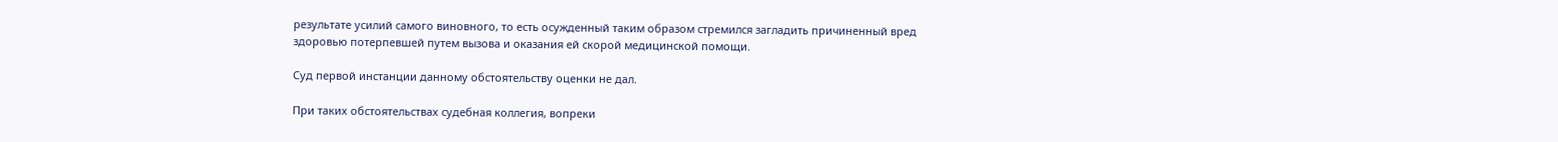результате усилий самого виновного, то есть осужденный таким образом стремился загладить причиненный вред здоровью потерпевшей путем вызова и оказания ей скорой медицинской помощи.

Суд первой инстанции данному обстоятельству оценки не дал.

При таких обстоятельствах судебная коллегия, вопреки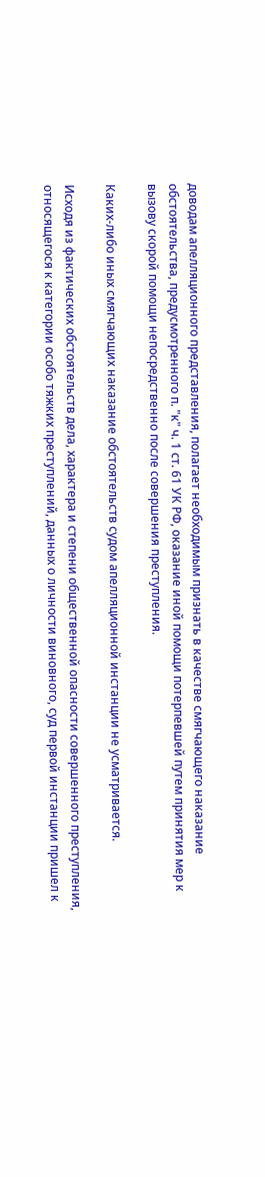доводам апелляционного представления, полагает необходимым признать в качестве смягчающего наказание обстоятельства, предусмотренного п. "к" ч. 1 ст. 61 УК РФ, оказание иной помощи потерпевшей путем принятия мер к вызову скорой помощи непосредственно после совершения преступления.

Каких-либо иных смягчающих наказание обстоятельств судом апелляционной инстанции не усматривается.

Исходя из фактических обстоятельств дела, характера и степени общественной опасности совершенного преступления, относящегося к категории особо тяжких преступлений, данных о личности виновного, суд первой инстанции пришел к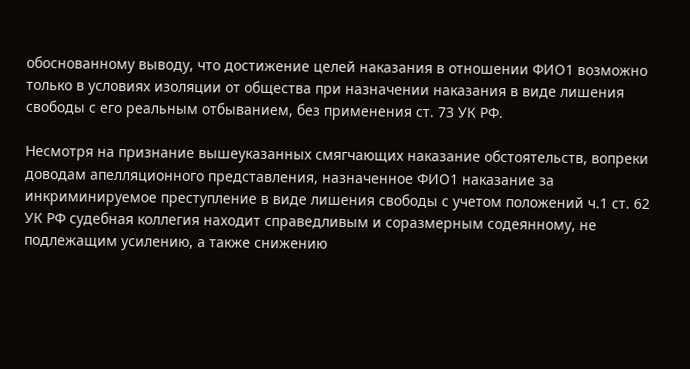обоснованному выводу, что достижение целей наказания в отношении ФИО1 возможно только в условиях изоляции от общества при назначении наказания в виде лишения свободы с его реальным отбыванием, без применения ст. 73 УК РФ.

Несмотря на признание вышеуказанных смягчающих наказание обстоятельств, вопреки доводам апелляционного представления, назначенное ФИО1 наказание за инкриминируемое преступление в виде лишения свободы с учетом положений ч.1 ст. 62 УК РФ судебная коллегия находит справедливым и соразмерным содеянному, не подлежащим усилению, а также снижению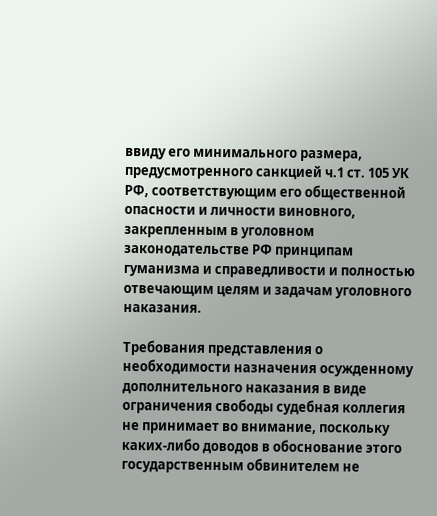ввиду его минимального размера, предусмотренного санкцией ч.1 ст. 105 УК РФ, соответствующим его общественной опасности и личности виновного, закрепленным в уголовном законодательстве РФ принципам гуманизма и справедливости и полностью отвечающим целям и задачам уголовного наказания.

Требования представления о необходимости назначения осужденному дополнительного наказания в виде ограничения свободы судебная коллегия не принимает во внимание, поскольку каких-либо доводов в обоснование этого государственным обвинителем не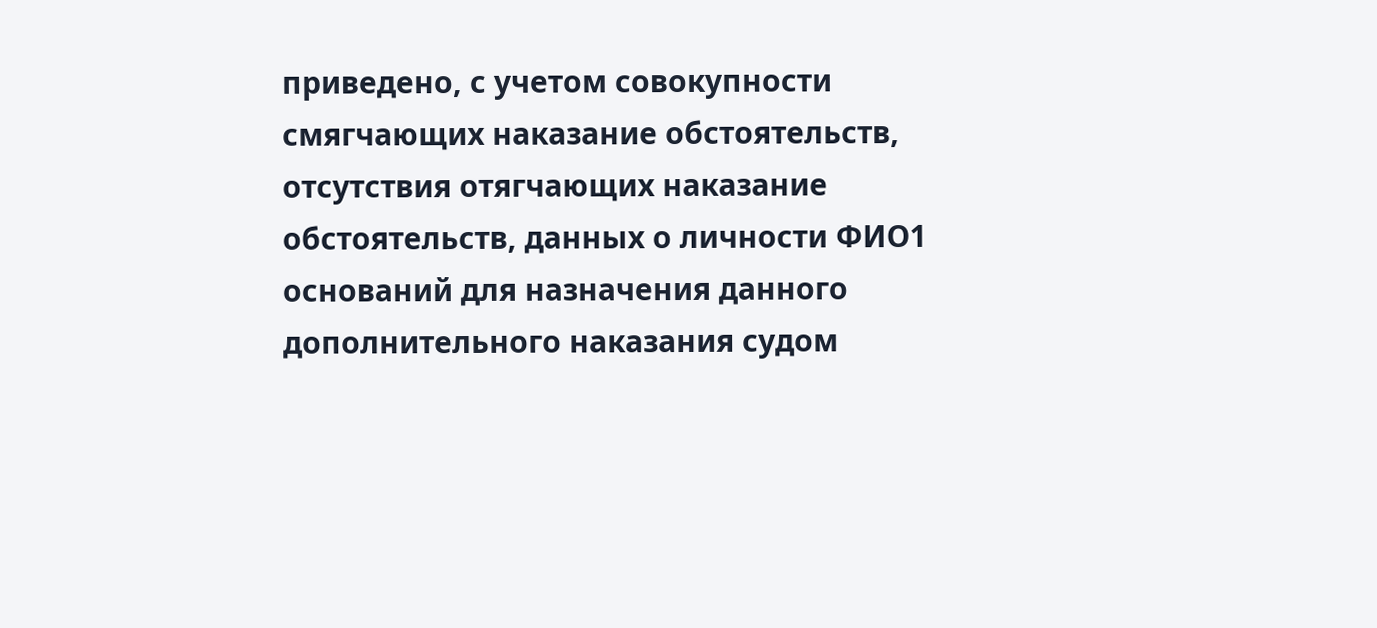приведено, с учетом совокупности смягчающих наказание обстоятельств, отсутствия отягчающих наказание обстоятельств, данных о личности ФИО1 оснований для назначения данного дополнительного наказания судом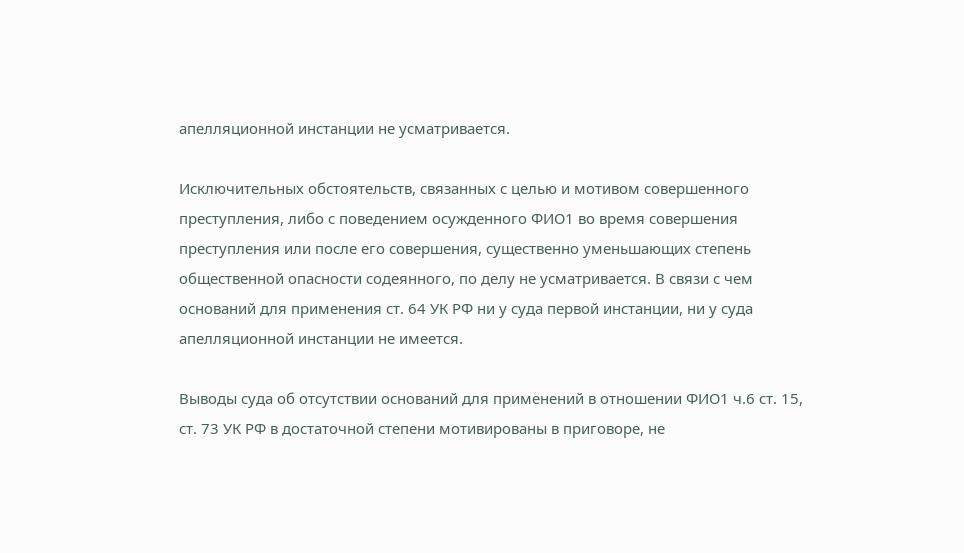апелляционной инстанции не усматривается.

Исключительных обстоятельств, связанных с целью и мотивом совершенного преступления, либо с поведением осужденного ФИО1 во время совершения преступления или после его совершения, существенно уменьшающих степень общественной опасности содеянного, по делу не усматривается. В связи с чем оснований для применения ст. 64 УК РФ ни у суда первой инстанции, ни у суда апелляционной инстанции не имеется.

Выводы суда об отсутствии оснований для применений в отношении ФИО1 ч.6 ст. 15, ст. 73 УК РФ в достаточной степени мотивированы в приговоре, не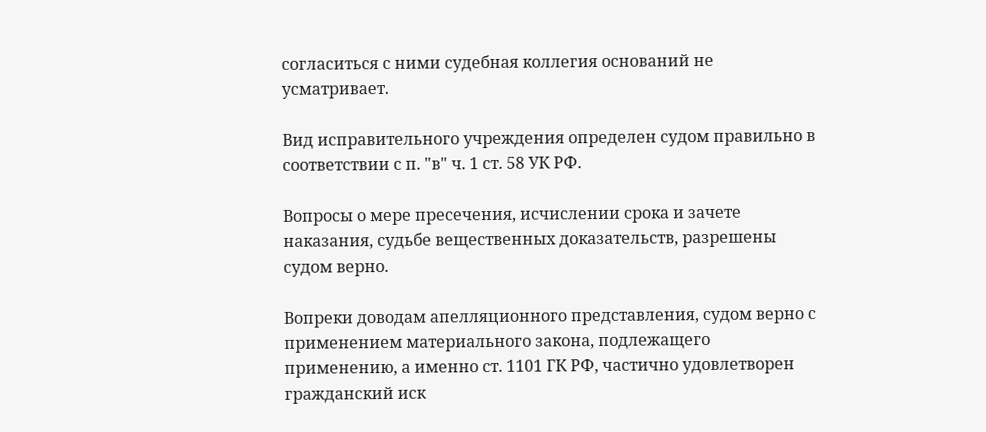согласиться с ними судебная коллегия оснований не усматривает.

Вид исправительного учреждения определен судом правильно в соответствии с п. "в" ч. 1 ст. 58 УК РФ.

Вопросы о мере пресечения, исчислении срока и зачете наказания, судьбе вещественных доказательств, разрешены судом верно.

Вопреки доводам апелляционного представления, судом верно с применением материального закона, подлежащего применению, а именно ст. 1101 ГК РФ, частично удовлетворен гражданский иск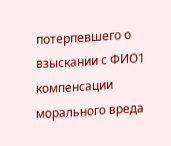потерпевшего о взыскании с ФИО1 компенсации морального вреда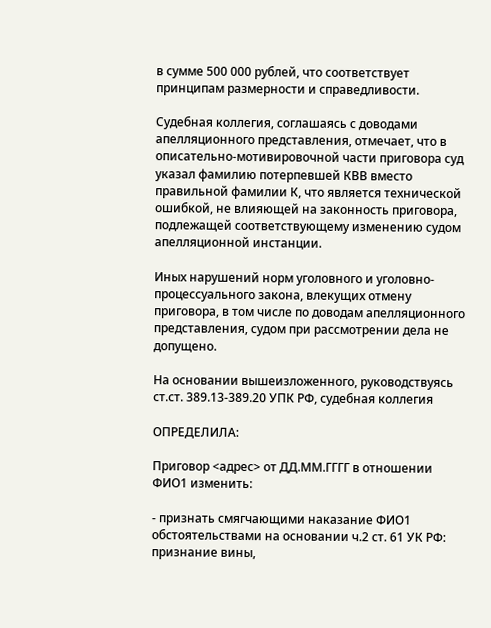в сумме 500 000 рублей, что соответствует принципам размерности и справедливости.

Судебная коллегия, соглашаясь с доводами апелляционного представления, отмечает, что в описательно-мотивировочной части приговора суд указал фамилию потерпевшей КВВ вместо правильной фамилии К, что является технической ошибкой, не влияющей на законность приговора, подлежащей соответствующему изменению судом апелляционной инстанции.

Иных нарушений норм уголовного и уголовно-процессуального закона, влекущих отмену приговора, в том числе по доводам апелляционного представления, судом при рассмотрении дела не допущено.

На основании вышеизложенного, руководствуясь ст.ст. 389.13-389.20 УПК РФ, судебная коллегия

ОПРЕДЕЛИЛА:

Приговор <адрес> от ДД.ММ.ГГГГ в отношении ФИО1 изменить:

- признать смягчающими наказание ФИО1 обстоятельствами на основании ч.2 ст. 61 УК РФ: признание вины,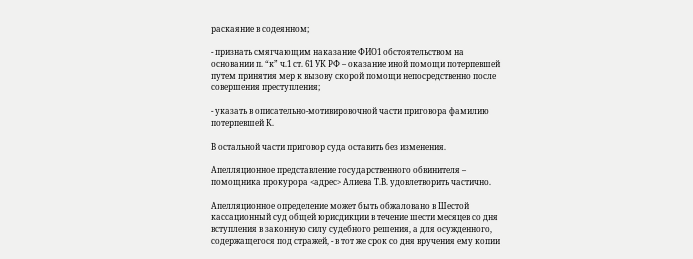раскаяние в содеянном;

- признать смягчающим наказание ФИО1 обстоятельством на основании п. “к” ч.1 ст. 61 УК РФ – оказание иной помощи потерпевшей путем принятия мер к вызову скорой помощи непосредственно после совершения преступления;

- указать в описательно-мотивировочной части приговора фамилию потерпевшей К.

В остальной части приговор суда оставить без изменения.

Апелляционное представление государственного обвинителя – помощника прокурора <адрес> Алиева Т.В. удовлетворить частично.

Апелляционное определение может быть обжаловано в Шестой кассационный суд общей юрисдикции в течение шести месяцев со дня вступления в законную силу судебного решения, а для осужденного, содержащегося под стражей, - в тот же срок со дня вручения ему копии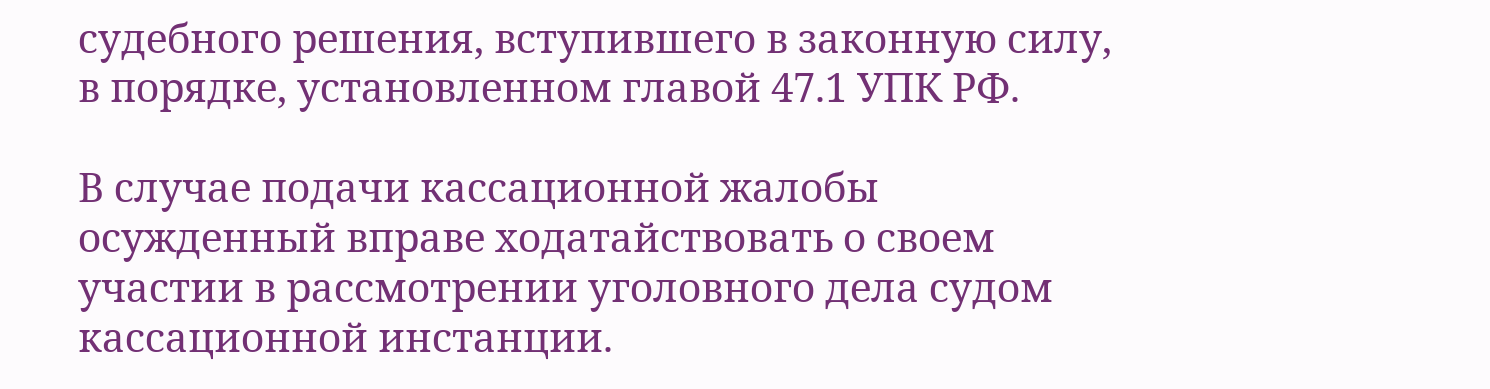судебного решения, вступившего в законную силу, в порядке, установленном главой 47.1 УПК РФ.

В случае подачи кассационной жалобы осужденный вправе ходатайствовать о своем участии в рассмотрении уголовного дела судом кассационной инстанции.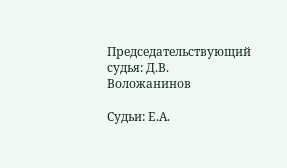Председательствующий судья: Д.В. Воложанинов

Судьи: Е.А.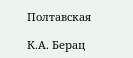Полтавская

К.А. Берац